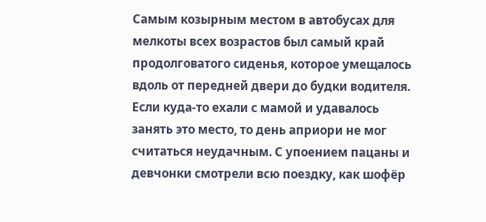Самым козырным местом в автобусах для мелкоты всех возрастов был самый край продолговатого сиденья, которое умещалось вдоль от передней двери до будки водителя. Если куда-то ехали с мамой и удавалось занять это место, то день априори не мог считаться неудачным. С упоением пацаны и девчонки смотрели всю поездку, как шофёр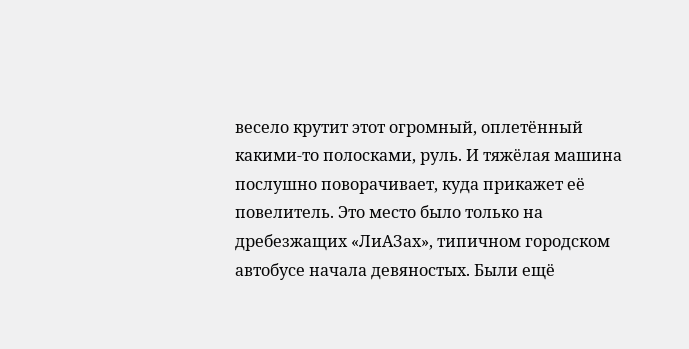весело крутит этот огромный, оплетённый какими-то полосками, руль. И тяжёлая машина послушно поворачивает, куда прикажет её повелитель. Это место было только на дребезжащих «ЛиАЗах», типичном городском автобусе начала девяностых. Были ещё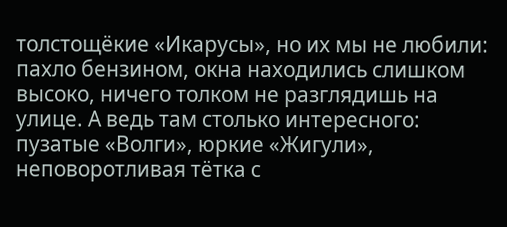толстощёкие «Икарусы», но их мы не любили: пахло бензином, окна находились слишком высоко, ничего толком не разглядишь на улице. А ведь там столько интересного: пузатые «Волги», юркие «Жигули», неповоротливая тётка с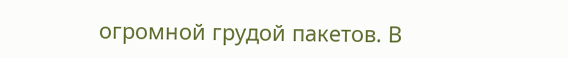огромной грудой пакетов. В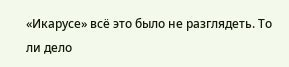«Икарусе» всё это было не разглядеть. То ли дело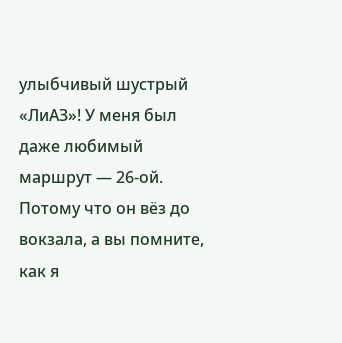улыбчивый шустрый «ЛиАЗ»! У меня был даже любимый маршрут — 26-ой. Потому что он вёз до вокзала, а вы помните, как я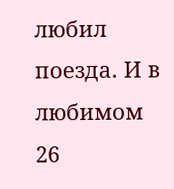любил поезда. И в любимом 26